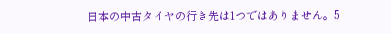日本の中古タイヤの行き先は1つではありません。5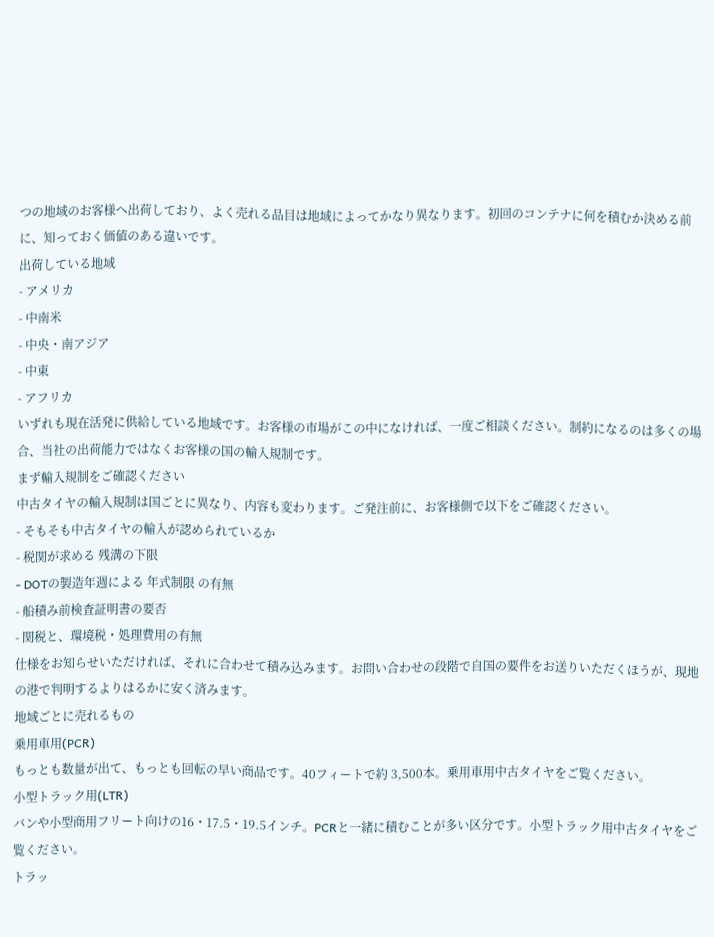つの地域のお客様へ出荷しており、よく売れる品目は地域によってかなり異なります。初回のコンテナに何を積むか決める前に、知っておく価値のある違いです。
出荷している地域
- アメリカ
- 中南米
- 中央・南アジア
- 中東
- アフリカ
いずれも現在活発に供給している地域です。お客様の市場がこの中になければ、一度ご相談ください。制約になるのは多くの場合、当社の出荷能力ではなくお客様の国の輸入規制です。
まず輸入規制をご確認ください
中古タイヤの輸入規制は国ごとに異なり、内容も変わります。ご発注前に、お客様側で以下をご確認ください。
- そもそも中古タイヤの輸入が認められているか
- 税関が求める 残溝の下限
- DOTの製造年週による 年式制限 の有無
- 船積み前検査証明書の要否
- 関税と、環境税・処理費用の有無
仕様をお知らせいただければ、それに合わせて積み込みます。お問い合わせの段階で自国の要件をお送りいただくほうが、現地の港で判明するよりはるかに安く済みます。
地域ごとに売れるもの
乗用車用(PCR)
もっとも数量が出て、もっとも回転の早い商品です。40フィートで約 3,500本。乗用車用中古タイヤをご覧ください。
小型トラック用(LTR)
バンや小型商用フリート向けの16・17.5・19.5インチ。PCRと一緒に積むことが多い区分です。小型トラック用中古タイヤをご覧ください。
トラッ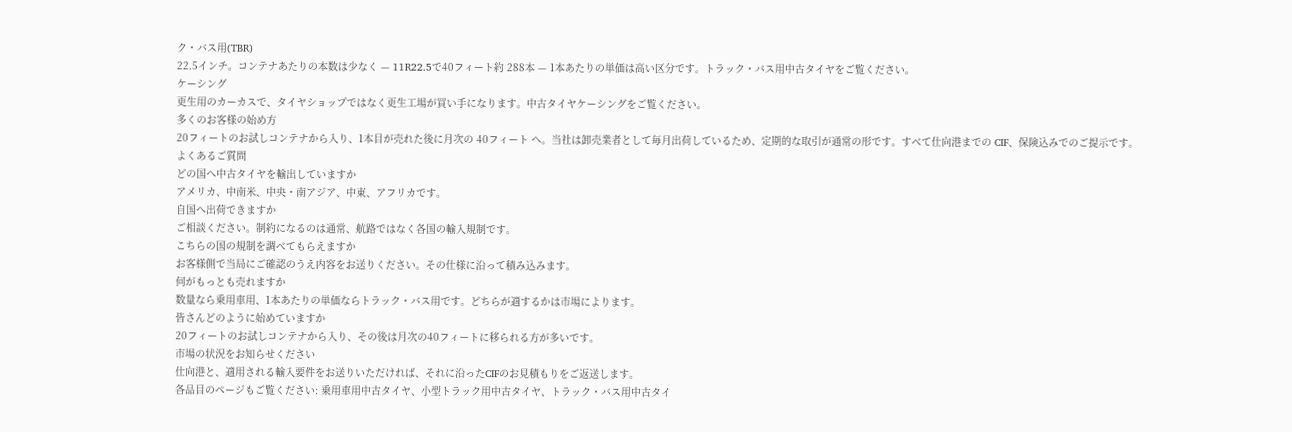ク・バス用(TBR)
22.5インチ。コンテナあたりの本数は少なく — 11R22.5で40フィート約 288本 — 1本あたりの単価は高い区分です。トラック・バス用中古タイヤをご覧ください。
ケーシング
更生用のカーカスで、タイヤショップではなく更生工場が買い手になります。中古タイヤケーシングをご覧ください。
多くのお客様の始め方
20フィートのお試しコンテナから入り、1本目が売れた後に月次の 40フィート へ。当社は卸売業者として毎月出荷しているため、定期的な取引が通常の形です。すべて仕向港までの CIF、保険込みでのご提示です。
よくあるご質問
どの国へ中古タイヤを輸出していますか
アメリカ、中南米、中央・南アジア、中東、アフリカです。
自国へ出荷できますか
ご相談ください。制約になるのは通常、航路ではなく各国の輸入規制です。
こちらの国の規制を調べてもらえますか
お客様側で当局にご確認のうえ内容をお送りください。その仕様に沿って積み込みます。
何がもっとも売れますか
数量なら乗用車用、1本あたりの単価ならトラック・バス用です。どちらが適するかは市場によります。
皆さんどのように始めていますか
20フィートのお試しコンテナから入り、その後は月次の40フィートに移られる方が多いです。
市場の状況をお知らせください
仕向港と、適用される輸入要件をお送りいただければ、それに沿ったCIFのお見積もりをご返送します。
各品目のページもご覧ください: 乗用車用中古タイヤ、小型トラック用中古タイヤ、トラック・バス用中古タイ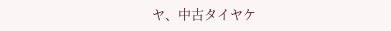ヤ、中古タイヤケ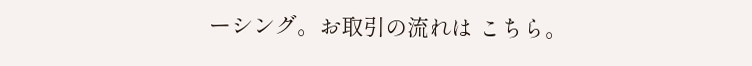ーシング。お取引の流れは こちら。